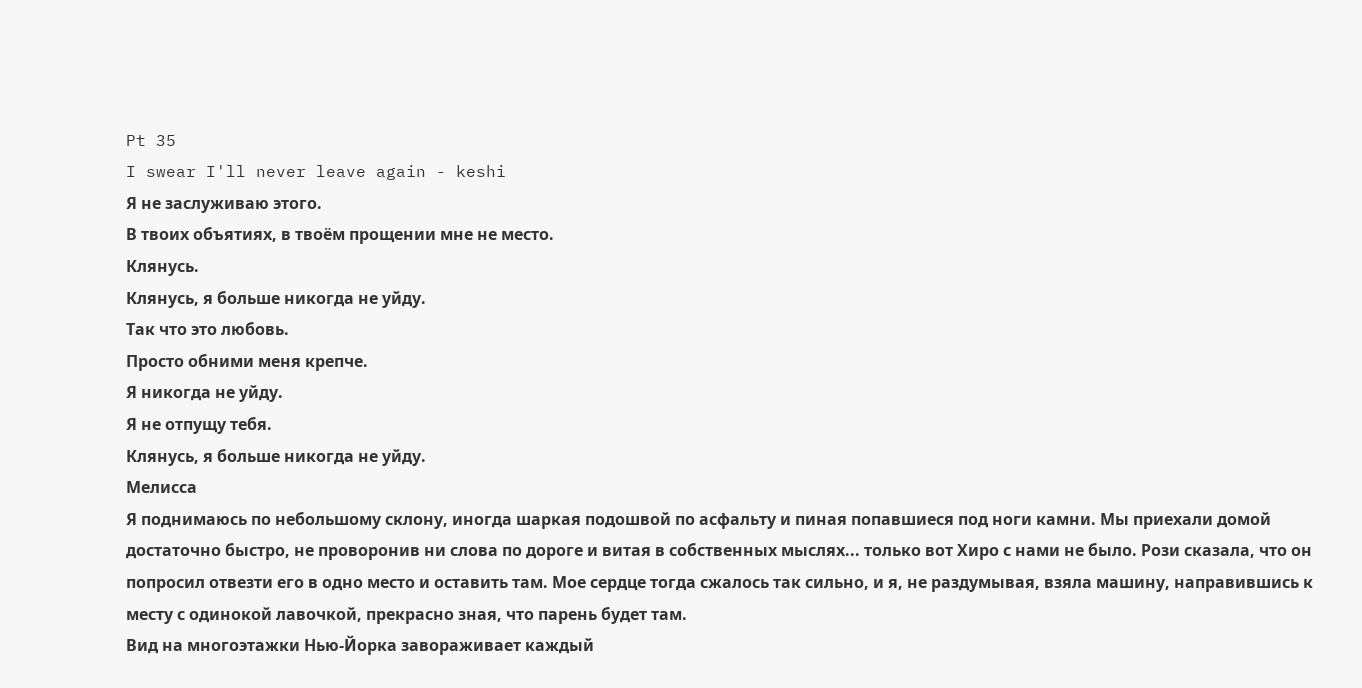Pt 35
I swear I'll never leave again - keshi
Я не заслуживаю этого.
В твоих объятиях, в твоём прощении мне не место.
Клянусь.
Клянусь, я больше никогда не уйду.
Так что это любовь.
Просто обними меня крепче.
Я никогда не уйду.
Я не отпущу тебя.
Клянусь, я больше никогда не уйду.
Мелисса
Я поднимаюсь по небольшому склону, иногда шаркая подошвой по асфальту и пиная попавшиеся под ноги камни. Мы приехали домой достаточно быстро, не проворонив ни слова по дороге и витая в собственных мыслях... только вот Хиро с нами не было. Рози сказала, что он попросил отвезти его в одно место и оставить там. Мое сердце тогда сжалось так сильно, и я, не раздумывая, взяла машину, направившись к месту с одинокой лавочкой, прекрасно зная, что парень будет там.
Вид на многоэтажки Нью-Йорка завораживает каждый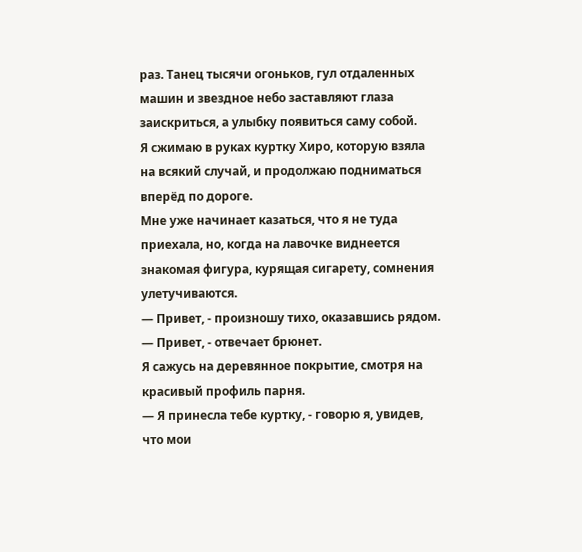раз. Танец тысячи огоньков, гул отдаленных машин и звездное небо заставляют глаза заискриться, а улыбку появиться саму собой.
Я сжимаю в руках куртку Хиро, которую взяла на всякий случай, и продолжаю подниматься вперёд по дороге.
Мне уже начинает казаться, что я не туда приехала, но, когда на лавочке виднеется знакомая фигура, курящая сигарету, сомнения улетучиваются.
— Привет, - произношу тихо, оказавшись рядом.
— Привет, - отвечает брюнет.
Я сажусь на деревянное покрытие, смотря на красивый профиль парня.
— Я принесла тебе куртку, - говорю я, увидев, что мои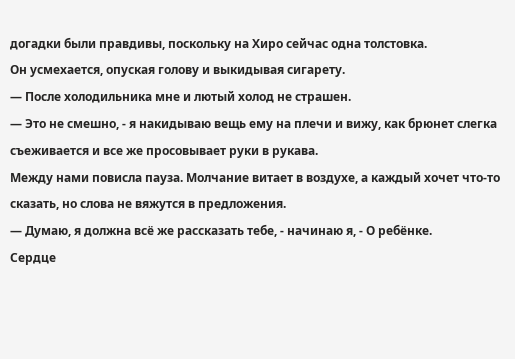догадки были правдивы, поскольку на Хиро сейчас одна толстовка.
Он усмехается, опуская голову и выкидывая сигарету.
— После холодильника мне и лютый холод не страшен.
— Это не смешно, - я накидываю вещь ему на плечи и вижу, как брюнет слегка съеживается и все же просовывает руки в рукава.
Между нами повисла пауза. Молчание витает в воздухе, а каждый хочет что-то сказать, но слова не вяжутся в предложения.
— Думаю, я должна всё же рассказать тебе, - начинаю я, - О ребёнке.
Сердце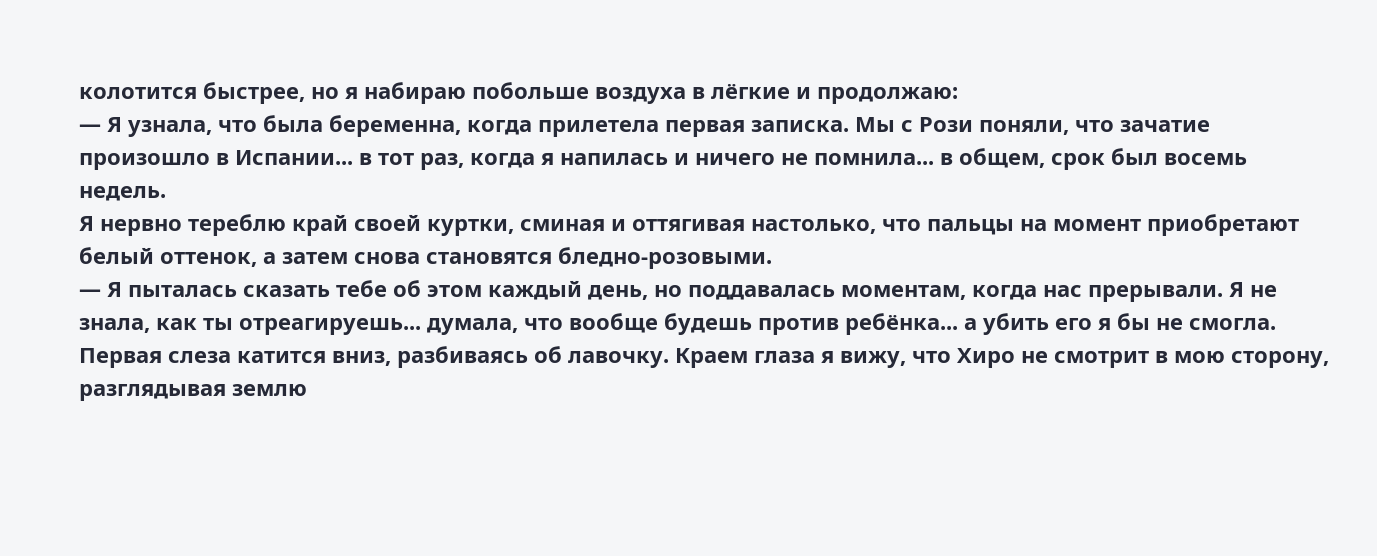колотится быстрее, но я набираю побольше воздуха в лёгкие и продолжаю:
— Я узнала, что была беременна, когда прилетела первая записка. Мы с Рози поняли, что зачатие произошло в Испании... в тот раз, когда я напилась и ничего не помнила... в общем, срок был восемь недель.
Я нервно тереблю край своей куртки, сминая и оттягивая настолько, что пальцы на момент приобретают белый оттенок, а затем снова становятся бледно-розовыми.
— Я пыталась сказать тебе об этом каждый день, но поддавалась моментам, когда нас прерывали. Я не знала, как ты отреагируешь... думала, что вообще будешь против ребёнка... а убить его я бы не смогла.
Первая слеза катится вниз, разбиваясь об лавочку. Краем глаза я вижу, что Хиро не смотрит в мою сторону, разглядывая землю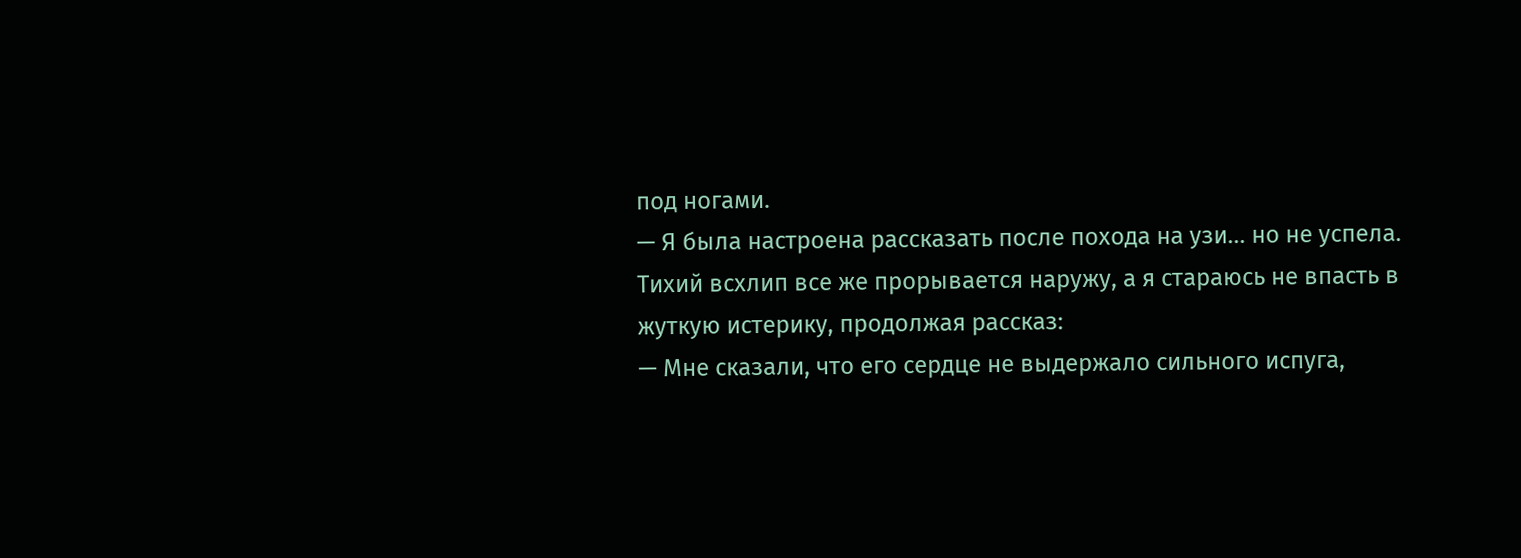под ногами.
— Я была настроена рассказать после похода на узи... но не успела.
Тихий всхлип все же прорывается наружу, а я стараюсь не впасть в жуткую истерику, продолжая рассказ:
— Мне сказали, что его сердце не выдержало сильного испуга,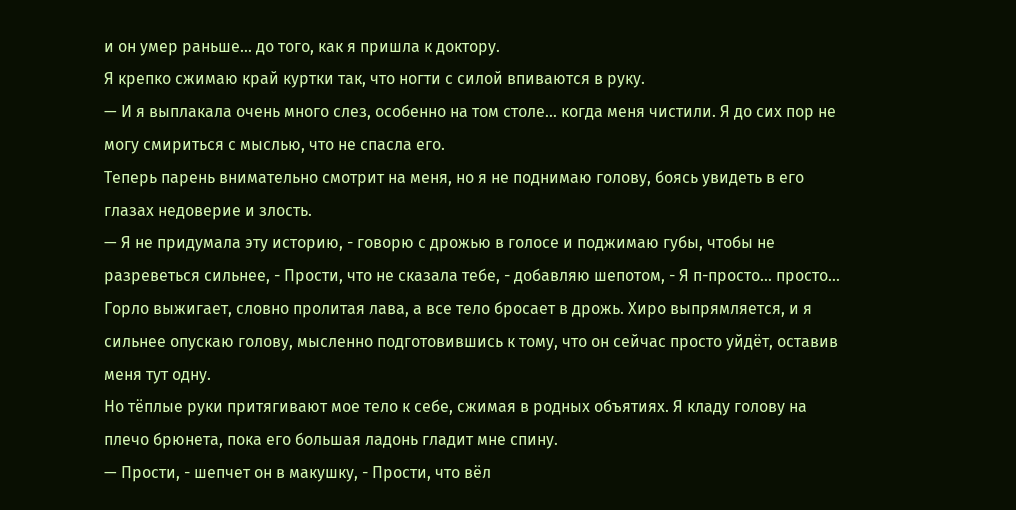и он умер раньше... до того, как я пришла к доктору.
Я крепко сжимаю край куртки так, что ногти с силой впиваются в руку.
— И я выплакала очень много слез, особенно на том столе... когда меня чистили. Я до сих пор не могу смириться с мыслью, что не спасла его.
Теперь парень внимательно смотрит на меня, но я не поднимаю голову, боясь увидеть в его глазах недоверие и злость.
— Я не придумала эту историю, - говорю с дрожью в голосе и поджимаю губы, чтобы не разреветься сильнее, - Прости, что не сказала тебе, - добавляю шепотом, - Я п-просто... просто...
Горло выжигает, словно пролитая лава, а все тело бросает в дрожь. Хиро выпрямляется, и я сильнее опускаю голову, мысленно подготовившись к тому, что он сейчас просто уйдёт, оставив меня тут одну.
Но тёплые руки притягивают мое тело к себе, сжимая в родных объятиях. Я кладу голову на плечо брюнета, пока его большая ладонь гладит мне спину.
— Прости, - шепчет он в макушку, - Прости, что вёл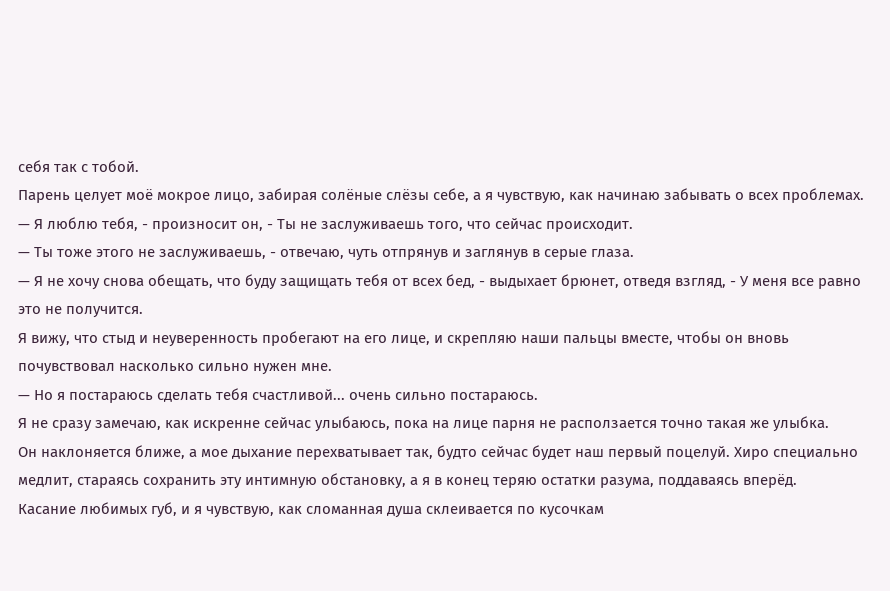себя так с тобой.
Парень целует моё мокрое лицо, забирая солёные слёзы себе, а я чувствую, как начинаю забывать о всех проблемах.
— Я люблю тебя, - произносит он, - Ты не заслуживаешь того, что сейчас происходит.
— Ты тоже этого не заслуживаешь, - отвечаю, чуть отпрянув и заглянув в серые глаза.
— Я не хочу снова обещать, что буду защищать тебя от всех бед, - выдыхает брюнет, отведя взгляд, - У меня все равно это не получится.
Я вижу, что стыд и неуверенность пробегают на его лице, и скрепляю наши пальцы вместе, чтобы он вновь почувствовал насколько сильно нужен мне.
— Но я постараюсь сделать тебя счастливой... очень сильно постараюсь.
Я не сразу замечаю, как искренне сейчас улыбаюсь, пока на лице парня не расползается точно такая же улыбка.
Он наклоняется ближе, а мое дыхание перехватывает так, будто сейчас будет наш первый поцелуй. Хиро специально медлит, стараясь сохранить эту интимную обстановку, а я в конец теряю остатки разума, поддаваясь вперёд.
Касание любимых губ, и я чувствую, как сломанная душа склеивается по кусочкам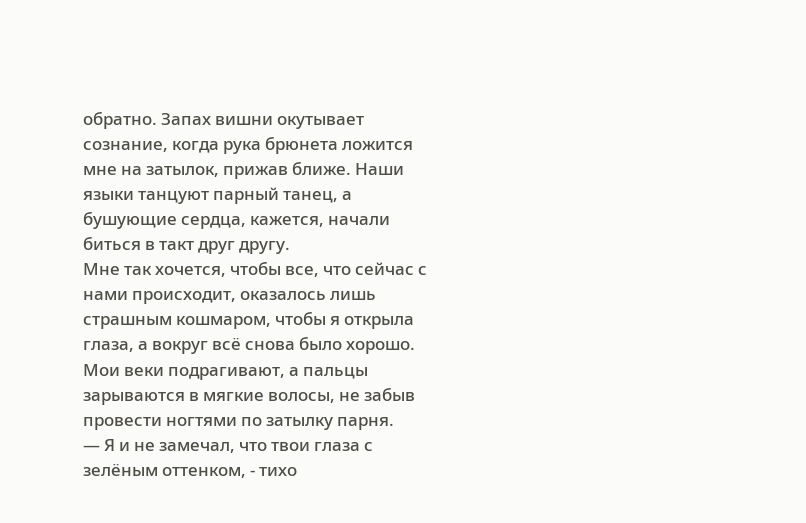обратно. Запах вишни окутывает сознание, когда рука брюнета ложится мне на затылок, прижав ближе. Наши языки танцуют парный танец, а бушующие сердца, кажется, начали биться в такт друг другу.
Мне так хочется, чтобы все, что сейчас с нами происходит, оказалось лишь страшным кошмаром, чтобы я открыла глаза, а вокруг всё снова было хорошо. Мои веки подрагивают, а пальцы зарываются в мягкие волосы, не забыв провести ногтями по затылку парня.
— Я и не замечал, что твои глаза с зелёным оттенком, - тихо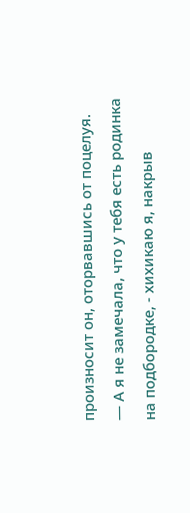произносит он, оторвавшись от поцелуя.
— А я не замечала, что у тебя есть родинка на подбородке, - хихикаю я, накрыв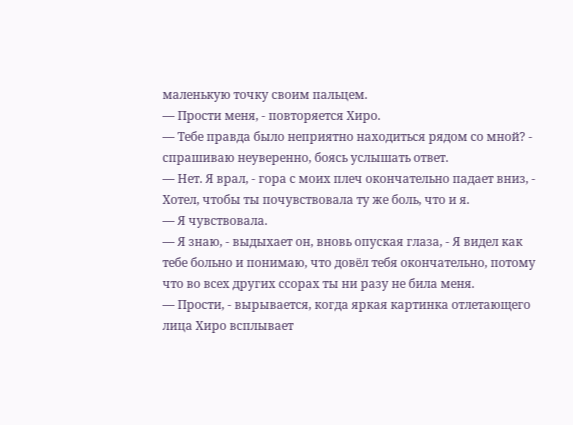маленькую точку своим пальцем.
— Прости меня, - повторяется Хиро.
— Тебе правда было неприятно находиться рядом со мной? - спрашиваю неуверенно, боясь услышать ответ.
— Нет. Я врал, - гора с моих плеч окончательно падает вниз, - Хотел, чтобы ты почувствовала ту же боль, что и я.
— Я чувствовала.
— Я знаю, - выдыхает он, вновь опуская глаза, - Я видел как тебе больно и понимаю, что довёл тебя окончательно, потому что во всех других ссорах ты ни разу не била меня.
— Прости, - вырывается, когда яркая картинка отлетающего лица Хиро всплывает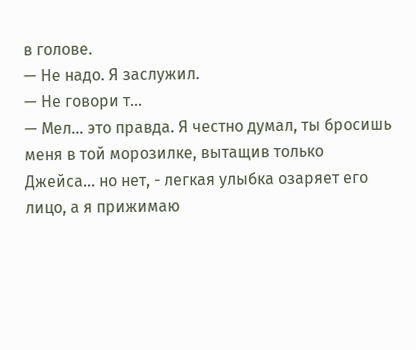в голове.
— Не надо. Я заслужил.
— Не говори т...
— Мел... это правда. Я честно думал, ты бросишь меня в той морозилке, вытащив только Джейса... но нет, - легкая улыбка озаряет его лицо, а я прижимаю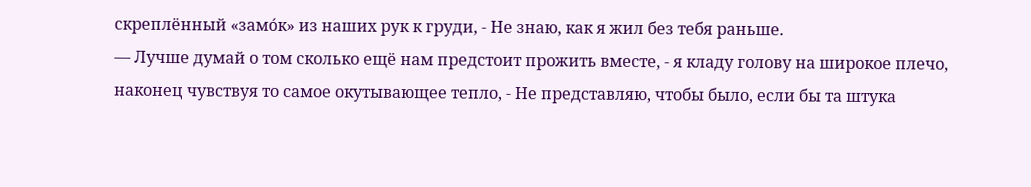скреплённый «замóк» из наших рук к груди, - Не знаю, как я жил без тебя раньше.
— Лучше думай о том сколько ещё нам предстоит прожить вместе, - я кладу голову на широкое плечо, наконец чувствуя то самое окутывающее тепло, - Не представляю, чтобы было, если бы та штука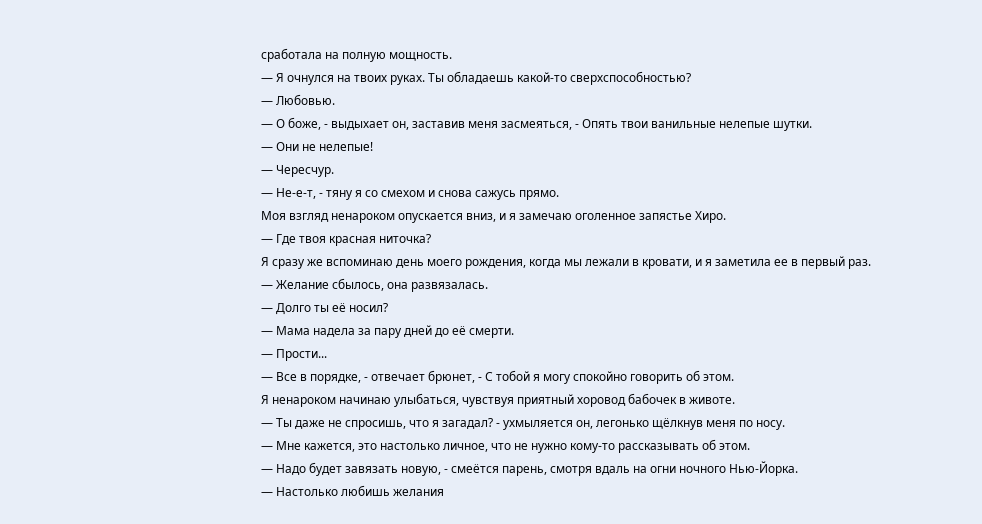сработала на полную мощность.
— Я очнулся на твоих руках. Ты обладаешь какой-то сверхспособностью?
— Любовью.
— О боже, - выдыхает он, заставив меня засмеяться, - Опять твои ванильные нелепые шутки.
— Они не нелепые!
— Чересчур.
— Не-е-т, - тяну я со смехом и снова сажусь прямо.
Моя взгляд ненароком опускается вниз, и я замечаю оголенное запястье Хиро.
— Где твоя красная ниточка?
Я сразу же вспоминаю день моего рождения, когда мы лежали в кровати, и я заметила ее в первый раз.
— Желание сбылось, она развязалась.
— Долго ты её носил?
— Мама надела за пару дней до её смерти.
— Прости...
— Все в порядке, - отвечает брюнет, - С тобой я могу спокойно говорить об этом.
Я ненароком начинаю улыбаться, чувствуя приятный хоровод бабочек в животе.
— Ты даже не спросишь, что я загадал? - ухмыляется он, легонько щёлкнув меня по носу.
— Мне кажется, это настолько личное, что не нужно кому-то рассказывать об этом.
— Надо будет завязать новую, - смеётся парень, смотря вдаль на огни ночного Нью-Йорка.
— Настолько любишь желания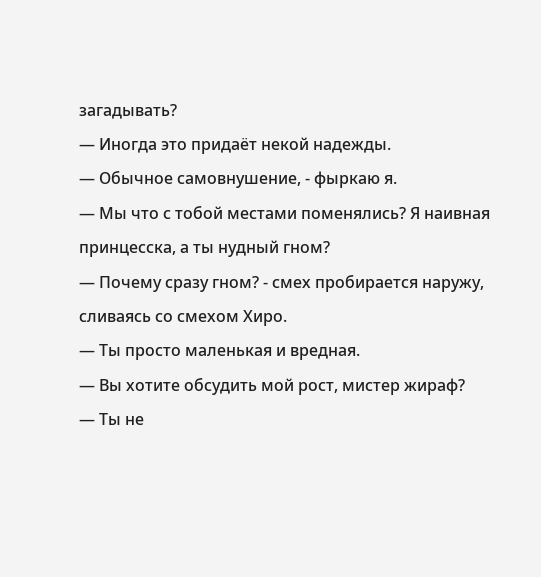загадывать?
— Иногда это придаёт некой надежды.
— Обычное самовнушение, - фыркаю я.
— Мы что с тобой местами поменялись? Я наивная принцесска, а ты нудный гном?
— Почему сразу гном? - смех пробирается наружу, сливаясь со смехом Хиро.
— Ты просто маленькая и вредная.
— Вы хотите обсудить мой рост, мистер жираф?
— Ты не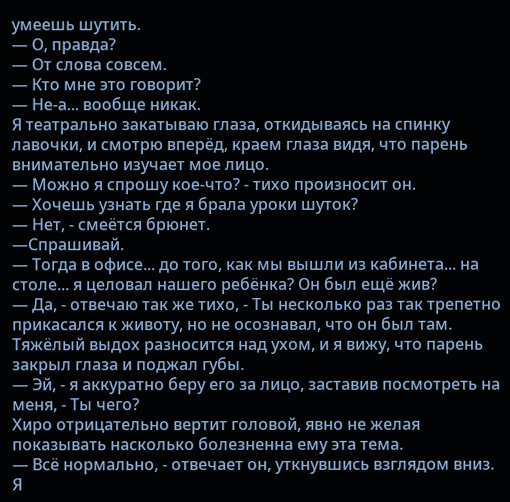умеешь шутить.
— О, правда?
— От слова совсем.
— Кто мне это говорит?
— Не-а... вообще никак.
Я театрально закатываю глаза, откидываясь на спинку лавочки, и смотрю вперёд, краем глаза видя, что парень внимательно изучает мое лицо.
— Можно я спрошу кое-что? - тихо произносит он.
— Хочешь узнать где я брала уроки шуток?
— Нет, - смеётся брюнет.
—Спрашивай.
— Тогда в офисе... до того, как мы вышли из кабинета... на столе... я целовал нашего ребёнка? Он был ещё жив?
— Да, - отвечаю так же тихо, - Ты несколько раз так трепетно прикасался к животу, но не осознавал, что он был там.
Тяжёлый выдох разносится над ухом, и я вижу, что парень закрыл глаза и поджал губы.
— Эй, - я аккуратно беру его за лицо, заставив посмотреть на меня, - Ты чего?
Хиро отрицательно вертит головой, явно не желая показывать насколько болезненна ему эта тема.
— Всё нормально, - отвечает он, уткнувшись взглядом вниз.
Я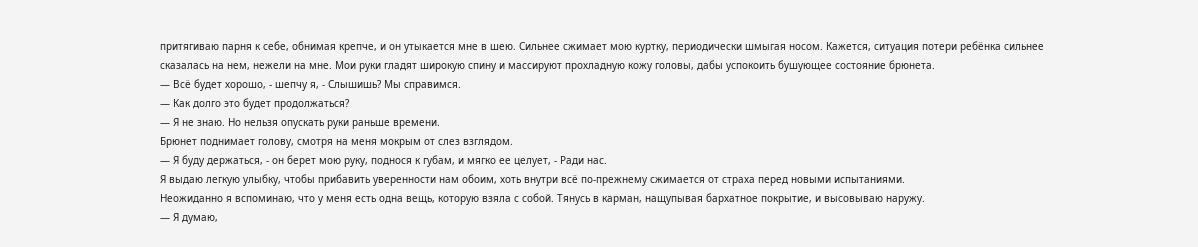притягиваю парня к себе, обнимая крепче, и он утыкается мне в шею. Сильнее сжимает мою куртку, периодически шмыгая носом. Кажется, ситуация потери ребёнка сильнее сказалась на нем, нежели на мне. Мои руки гладят широкую спину и массируют прохладную кожу головы, дабы успокоить бушующее состояние брюнета.
— Всё будет хорошо, - шепчу я, - Слышишь? Мы справимся.
— Как долго это будет продолжаться?
— Я не знаю. Но нельзя опускать руки раньше времени.
Брюнет поднимает голову, смотря на меня мокрым от слез взглядом.
— Я буду держаться, - он берет мою руку, поднося к губам, и мягко ее целует, - Ради нас.
Я выдаю легкую улыбку, чтобы прибавить уверенности нам обоим, хоть внутри всё по-прежнему сжимается от страха перед новыми испытаниями.
Неожиданно я вспоминаю, что у меня есть одна вещь, которую взяла с собой. Тянусь в карман, нащупывая бархатное покрытие, и высовываю наружу.
— Я думаю,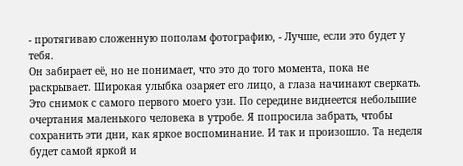- протягиваю сложенную пополам фотографию, - Лучше, если это будет у тебя.
Он забирает её, но не понимает, что это до того момента, пока не раскрывает. Широкая улыбка озаряет его лицо, а глаза начинают сверкать.
Это снимок с самого первого моего узи. По середине виднеется небольшие очертания маленького человека в утробе. Я попросила забрать, чтобы сохранить эти дни, как яркое воспоминание. И так и произошло. Та неделя будет самой яркой и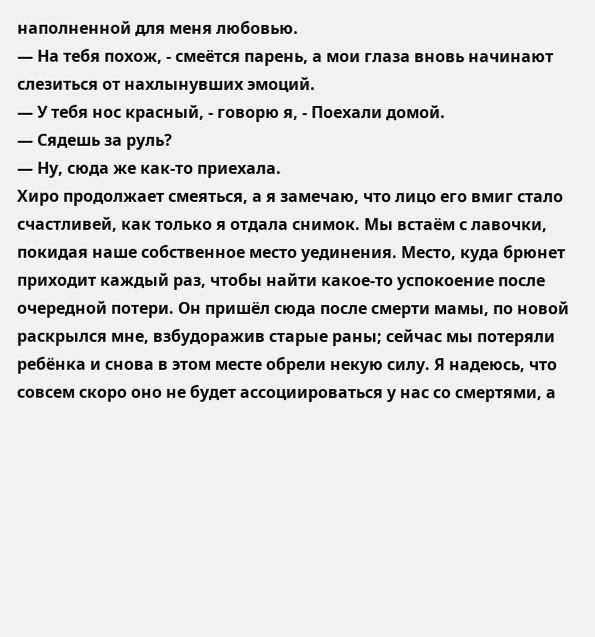наполненной для меня любовью.
— На тебя похож, - смеётся парень, а мои глаза вновь начинают слезиться от нахлынувших эмоций.
— У тебя нос красный, - говорю я, - Поехали домой.
— Сядешь за руль?
— Ну, сюда же как-то приехала.
Хиро продолжает смеяться, а я замечаю, что лицо его вмиг стало счастливей, как только я отдала снимок. Мы встаём с лавочки, покидая наше собственное место уединения. Место, куда брюнет приходит каждый раз, чтобы найти какое-то успокоение после очередной потери. Он пришёл сюда после смерти мамы, по новой раскрылся мне, взбудоражив старые раны; сейчас мы потеряли ребёнка и снова в этом месте обрели некую силу. Я надеюсь, что совсем скоро оно не будет ассоциироваться у нас со смертями, а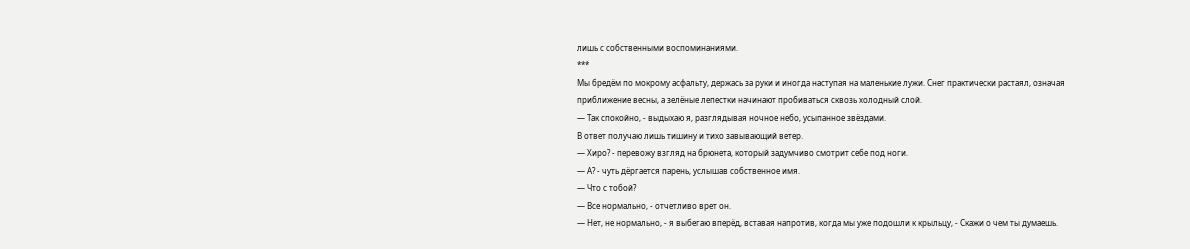лишь с собственными воспоминаниями.
***
Мы бредём по мокрому асфальту, держась за руки и иногда наступая на маленькие лужи. Снег практически растаял, означая приближение весны, а зелёные лепестки начинают пробиваться сквозь холодный слой.
— Так спокойно, - выдыхаю я, разглядывая ночное небо, усыпанное звёздами.
В ответ получаю лишь тишину и тихо завывающий ветер.
— Хиро? - перевожу взгляд на брюнета, который задумчиво смотрит себе под ноги.
— А? - чуть дёргается парень, услышав собственное имя.
— Что с тобой?
— Все нормально, - отчетливо врет он.
— Нет, не нормально, - я выбегаю вперёд, вставая напротив, когда мы уже подошли к крыльцу, - Скажи о чем ты думаешь.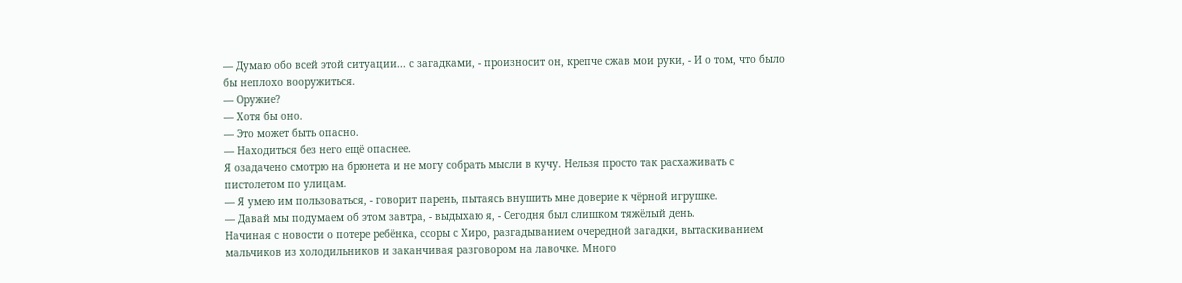— Думаю обо всей этой ситуации... с загадками, - произносит он, крепче сжав мои руки, - И о том, что было бы неплохо вооружиться.
— Оружие?
— Хотя бы оно.
— Это может быть опасно.
— Находиться без него ещё опаснее.
Я озадачено смотрю на брюнета и не могу собрать мысли в кучу. Нельзя просто так расхаживать с пистолетом по улицам.
— Я умею им пользоваться, - говорит парень, пытаясь внушить мне доверие к чёрной игрушке.
— Давай мы подумаем об этом завтра, - выдыхаю я, - Сегодня был слишком тяжёлый день.
Начиная с новости о потере ребёнка, ссоры с Хиро, разгадыванием очередной загадки, вытаскиванием мальчиков из холодильников и заканчивая разговором на лавочке. Много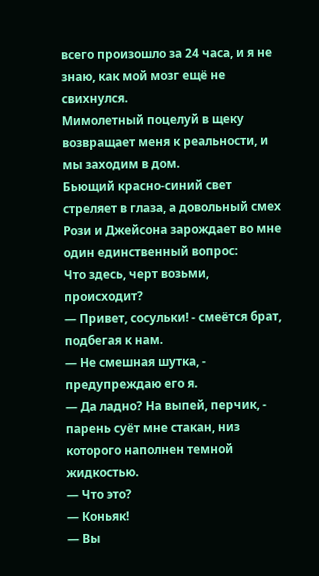всего произошло за 24 часа, и я не знаю, как мой мозг ещё не свихнулся.
Мимолетный поцелуй в щеку возвращает меня к реальности, и мы заходим в дом.
Бьющий красно-синий свет стреляет в глаза, а довольный смех Рози и Джейсона зарождает во мне один единственный вопрос:
Что здесь, черт возьми, происходит?
— Привет, сосульки! - смеётся брат, подбегая к нам.
— Не смешная шутка, - предупреждаю его я.
— Да ладно? На выпей, перчик, - парень суёт мне стакан, низ которого наполнен темной жидкостью.
— Что это?
— Коньяк!
— Вы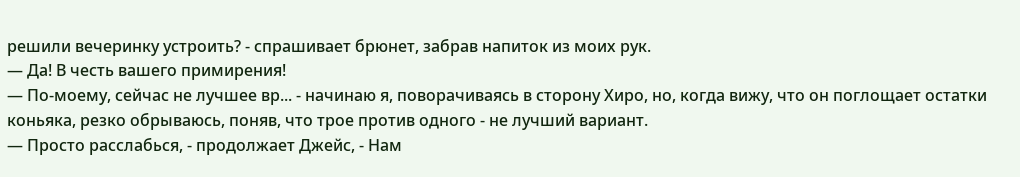решили вечеринку устроить? - спрашивает брюнет, забрав напиток из моих рук.
— Да! В честь вашего примирения!
— По-моему, сейчас не лучшее вр... - начинаю я, поворачиваясь в сторону Хиро, но, когда вижу, что он поглощает остатки коньяка, резко обрываюсь, поняв, что трое против одного - не лучший вариант.
— Просто расслабься, - продолжает Джейс, - Нам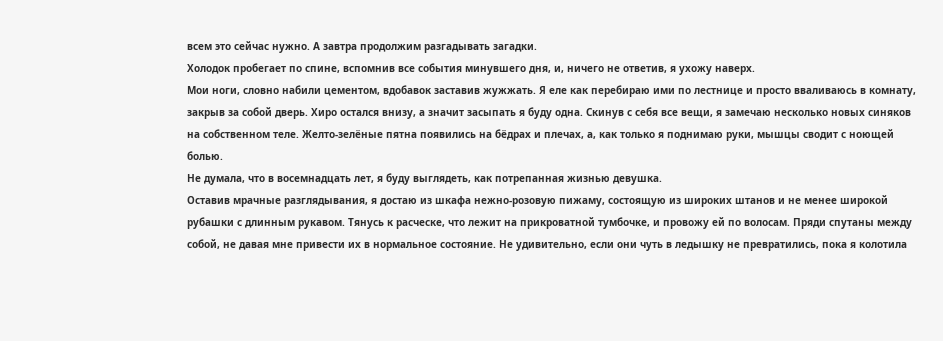всем это сейчас нужно. А завтра продолжим разгадывать загадки.
Холодок пробегает по спине, вспомнив все события минувшего дня, и, ничего не ответив, я ухожу наверх.
Мои ноги, словно набили цементом, вдобавок заставив жужжать. Я еле как перебираю ими по лестнице и просто вваливаюсь в комнату, закрыв за собой дверь. Хиро остался внизу, а значит засыпать я буду одна. Скинув с себя все вещи, я замечаю несколько новых синяков на собственном теле. Желто-зелёные пятна появились на бёдрах и плечах, а, как только я поднимаю руки, мышцы сводит с ноющей болью.
Не думала, что в восемнадцать лет, я буду выглядеть, как потрепанная жизнью девушка.
Оставив мрачные разглядывания, я достаю из шкафа нежно-розовую пижаму, состоящую из широких штанов и не менее широкой рубашки с длинным рукавом. Тянусь к расческе, что лежит на прикроватной тумбочке, и провожу ей по волосам. Пряди спутаны между собой, не давая мне привести их в нормальное состояние. Не удивительно, если они чуть в ледышку не превратились, пока я колотила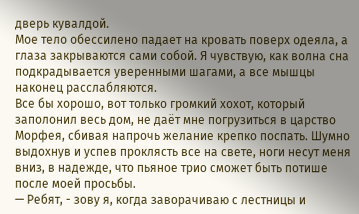дверь кувалдой.
Мое тело обессилено падает на кровать поверх одеяла, а глаза закрываются сами собой. Я чувствую, как волна сна подкрадывается уверенными шагами, а все мышцы наконец расслабляются.
Все бы хорошо, вот только громкий хохот, который заполонил весь дом, не даёт мне погрузиться в царство Морфея, сбивая напрочь желание крепко поспать. Шумно выдохнув и успев проклясть все на свете, ноги несут меня вниз, в надежде, что пьяное трио сможет быть потише после моей просьбы.
— Ребят, - зову я, когда заворачиваю с лестницы и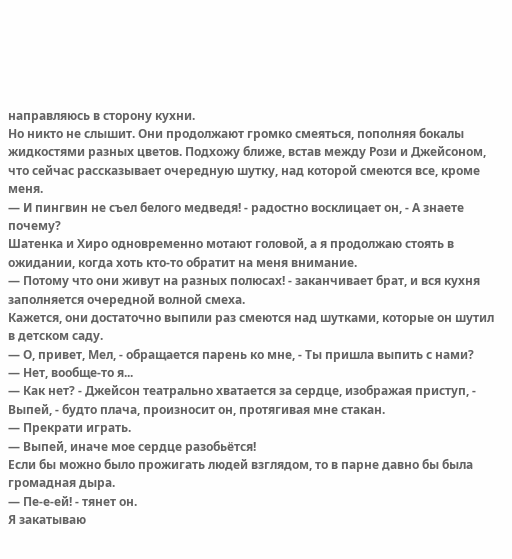направляюсь в сторону кухни.
Но никто не слышит. Они продолжают громко смеяться, пополняя бокалы жидкостями разных цветов. Подхожу ближе, встав между Рози и Джейсоном, что сейчас рассказывает очередную шутку, над которой смеются все, кроме меня.
— И пингвин не съел белого медведя! - радостно восклицает он, - А знаете почему?
Шатенка и Хиро одновременно мотают головой, а я продолжаю стоять в ожидании, когда хоть кто-то обратит на меня внимание.
— Потому что они живут на разных полюсах! - заканчивает брат, и вся кухня заполняется очередной волной смеха.
Кажется, они достаточно выпили раз смеются над шутками, которые он шутил в детском саду.
— О, привет, Мел, - обращается парень ко мне, - Ты пришла выпить с нами?
— Нет, вообще-то я...
— Как нет? - Джейсон театрально хватается за сердце, изображая приступ, - Выпей, - будто плача, произносит он, протягивая мне стакан.
— Прекрати играть.
— Выпей, иначе мое сердце разобьётся!
Если бы можно было прожигать людей взглядом, то в парне давно бы была громадная дыра.
— Пе-е-ей! - тянет он.
Я закатываю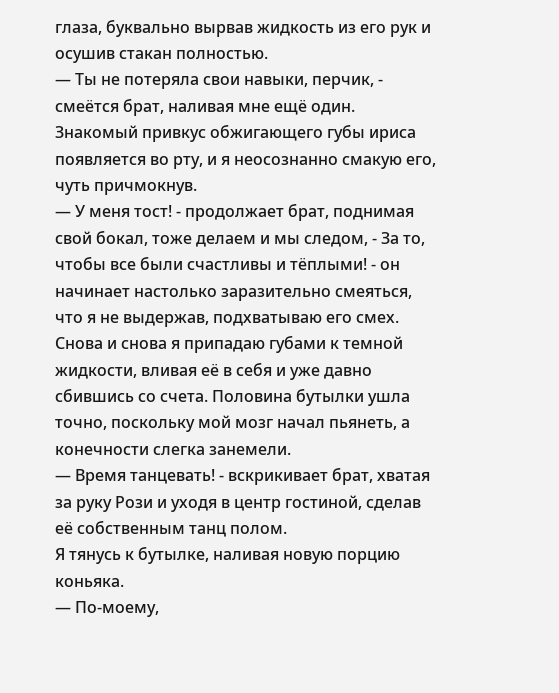глаза, буквально вырвав жидкость из его рук и осушив стакан полностью.
— Ты не потеряла свои навыки, перчик, - смеётся брат, наливая мне ещё один.
Знакомый привкус обжигающего губы ириса появляется во рту, и я неосознанно смакую его, чуть причмокнув.
— У меня тост! - продолжает брат, поднимая свой бокал, тоже делаем и мы следом, - За то, чтобы все были счастливы и тёплыми! - он начинает настолько заразительно смеяться, что я не выдержав, подхватываю его смех.
Снова и снова я припадаю губами к темной жидкости, вливая её в себя и уже давно сбившись со счета. Половина бутылки ушла точно, поскольку мой мозг начал пьянеть, а конечности слегка занемели.
— Время танцевать! - вскрикивает брат, хватая за руку Рози и уходя в центр гостиной, сделав её собственным танц полом.
Я тянусь к бутылке, наливая новую порцию коньяка.
— По-моему,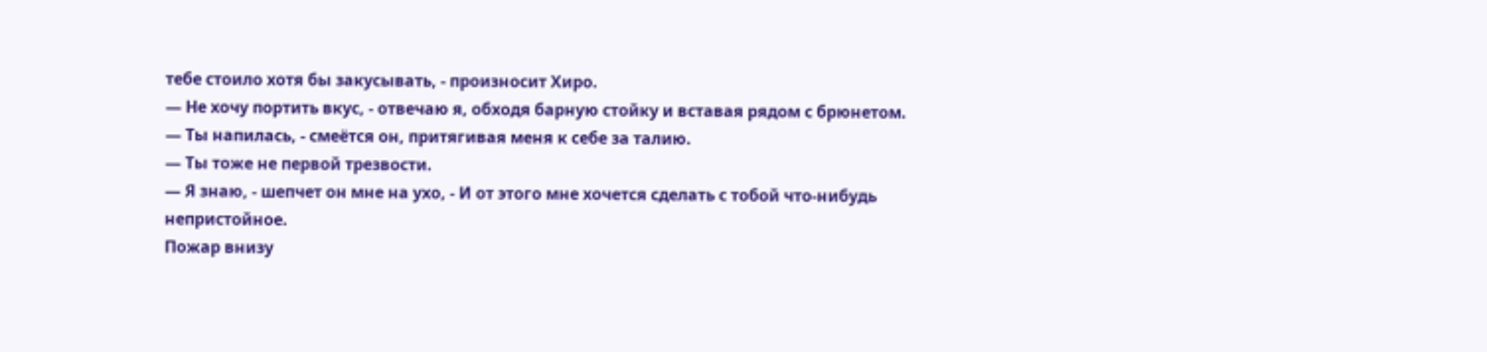тебе стоило хотя бы закусывать, - произносит Хиро.
— Не хочу портить вкус, - отвечаю я, обходя барную стойку и вставая рядом с брюнетом.
— Ты напилась, - смеётся он, притягивая меня к себе за талию.
— Ты тоже не первой трезвости.
— Я знаю, - шепчет он мне на ухо, - И от этого мне хочется сделать с тобой что-нибудь непристойное.
Пожар внизу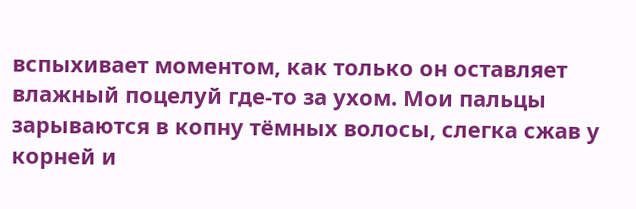вспыхивает моментом, как только он оставляет влажный поцелуй где-то за ухом. Мои пальцы зарываются в копну тёмных волосы, слегка сжав у корней и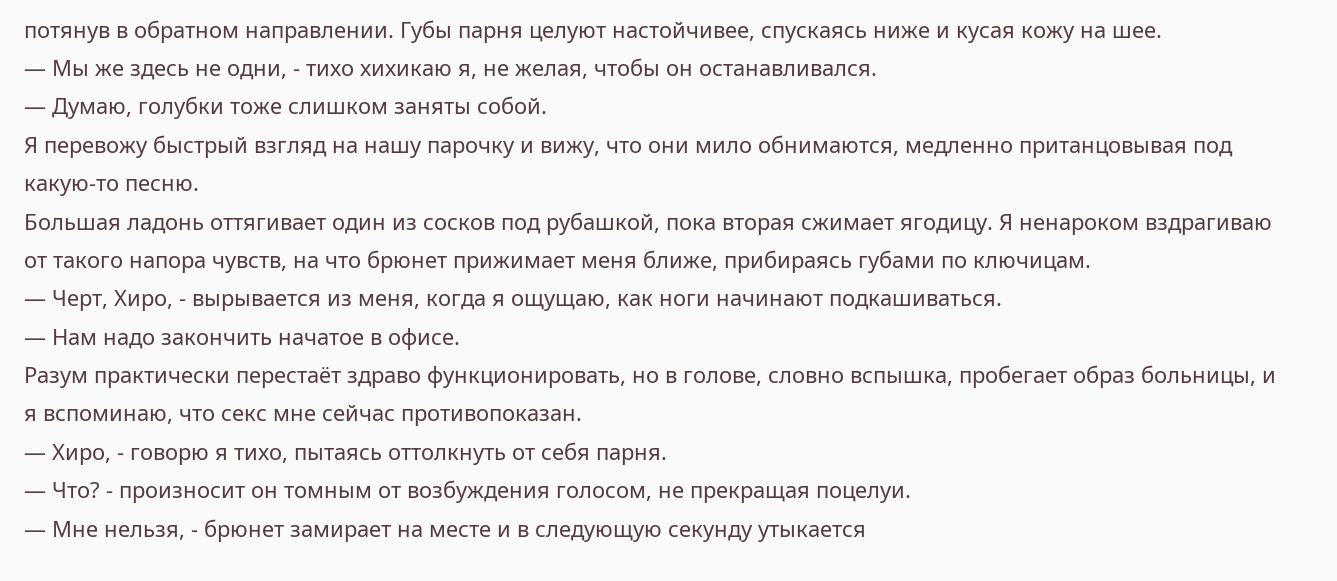потянув в обратном направлении. Губы парня целуют настойчивее, спускаясь ниже и кусая кожу на шее.
— Мы же здесь не одни, - тихо хихикаю я, не желая, чтобы он останавливался.
— Думаю, голубки тоже слишком заняты собой.
Я перевожу быстрый взгляд на нашу парочку и вижу, что они мило обнимаются, медленно пританцовывая под какую-то песню.
Большая ладонь оттягивает один из сосков под рубашкой, пока вторая сжимает ягодицу. Я ненароком вздрагиваю от такого напора чувств, на что брюнет прижимает меня ближе, прибираясь губами по ключицам.
— Черт, Хиро, - вырывается из меня, когда я ощущаю, как ноги начинают подкашиваться.
— Нам надо закончить начатое в офисе.
Разум практически перестаёт здраво функционировать, но в голове, словно вспышка, пробегает образ больницы, и я вспоминаю, что секс мне сейчас противопоказан.
— Хиро, - говорю я тихо, пытаясь оттолкнуть от себя парня.
— Что? - произносит он томным от возбуждения голосом, не прекращая поцелуи.
— Мне нельзя, - брюнет замирает на месте и в следующую секунду утыкается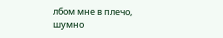лбом мне в плечо, шумно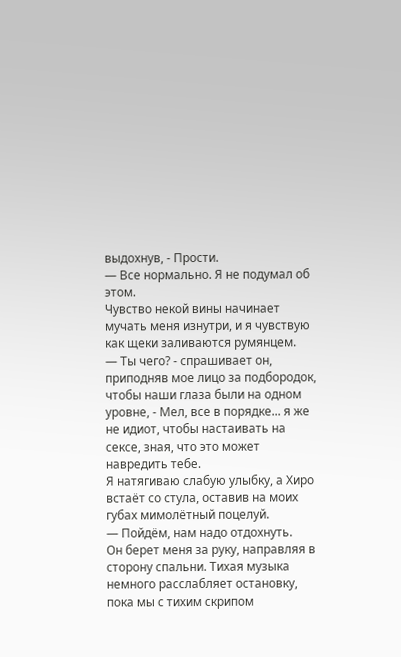выдохнув, - Прости.
— Все нормально. Я не подумал об этом.
Чувство некой вины начинает мучать меня изнутри, и я чувствую как щеки заливаются румянцем.
— Ты чего? - спрашивает он, приподняв мое лицо за подбородок, чтобы наши глаза были на одном уровне, - Мел, все в порядке... я же не идиот, чтобы настаивать на сексе, зная, что это может навредить тебе.
Я натягиваю слабую улыбку, а Хиро встаёт со стула, оставив на моих губах мимолётный поцелуй.
— Пойдём, нам надо отдохнуть.
Он берет меня за руку, направляя в сторону спальни. Тихая музыка немного расслабляет остановку, пока мы с тихим скрипом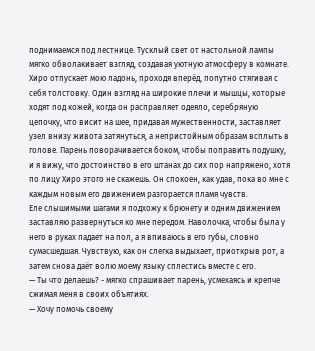поднимаемся под лестнице. Тусклый свет от настольной лампы мягко обволакивает взгляд, создавая уютную атмосферу в комнате. Хиро отпускает мою ладонь, проходя вперёд, попутно стягивая с себя толстовку. Один взгляд на широкие плечи и мышцы, которые ходят под кожей, когда он расправляет одеяло, серебряную цепочку, что висит на шее, придавая мужественности, заставляет узел внизу живота затянуться, а непристойным образам всплыть в голове. Парень поворачивается боком, чтобы поправить подушку, и я вижу, что достоинство в его штанах до сих пор напряжено, хотя по лицу Хиро этого не скажешь. Он спокоен, как удав, пока во мне с каждым новым его движением разгорается пламя чувств.
Еле слышимыми шагами я подхожу к брюнету и одним движением заставляю развернуться ко мне передом. Наволочка, чтобы была у него в руках падает на пол, а я впиваюсь в его губы, словно сумасшедшая. Чувствую, как он слегка выдыхает, приоткрыв рот, а затем снова даёт волю моему языку сплестись вместе с его.
— Ты что делаешь? - мягко спрашивает парень, усмехаясь и крепче сжимая меня в своих объятиях.
— Хочу помочь своему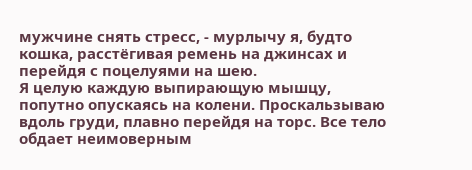мужчине снять стресс, - мурлычу я, будто кошка, расстёгивая ремень на джинсах и перейдя с поцелуями на шею.
Я целую каждую выпирающую мышцу, попутно опускаясь на колени. Проскальзываю вдоль груди, плавно перейдя на торс. Все тело обдает неимоверным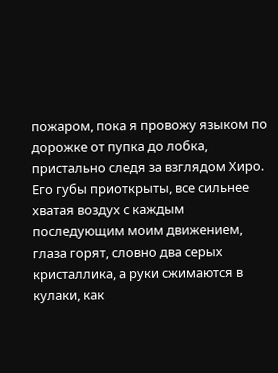пожаром, пока я провожу языком по дорожке от пупка до лобка, пристально следя за взглядом Хиро. Его губы приоткрыты, все сильнее хватая воздух с каждым последующим моим движением, глаза горят, словно два серых кристаллика, а руки сжимаются в кулаки, как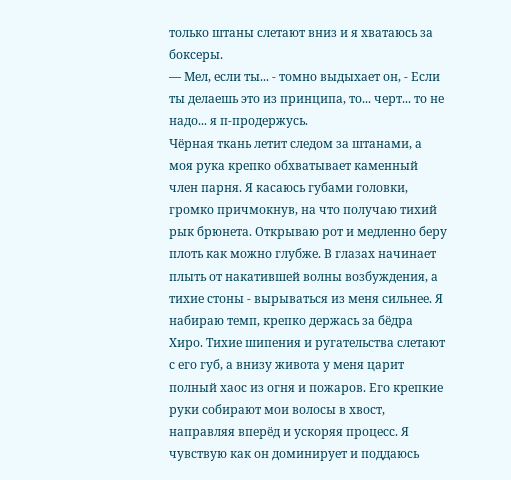только штаны слетают вниз и я хватаюсь за боксеры.
— Мел, если ты... - томно выдыхает он, - Если ты делаешь это из принципа, то... черт... то не надо... я п-продержусь.
Чёрная ткань летит следом за штанами, а моя рука крепко обхватывает каменный член парня. Я касаюсь губами головки, громко причмокнув, на что получаю тихий рык брюнета. Открываю рот и медленно беру плоть как можно глубже. В глазах начинает плыть от накатившей волны возбуждения, а тихие стоны - вырываться из меня сильнее. Я набираю темп, крепко держась за бёдра Хиро. Тихие шипения и ругательства слетают с его губ, а внизу живота у меня царит полный хаос из огня и пожаров. Его крепкие руки собирают мои волосы в хвост, направляя вперёд и ускоряя процесс. Я чувствую как он доминирует и поддаюсь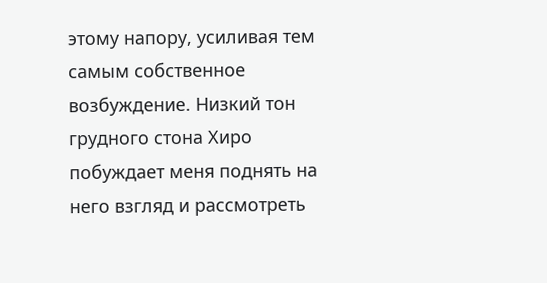этому напору, усиливая тем самым собственное возбуждение. Низкий тон грудного стона Хиро побуждает меня поднять на него взгляд и рассмотреть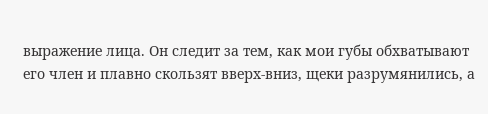выражение лица. Он следит за тем, как мои губы обхватывают его член и плавно скользят вверх-вниз, щеки разрумянились, а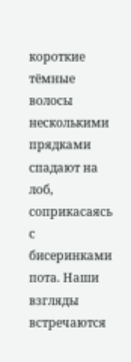короткие тёмные волосы несколькими прядками спадают на лоб, соприкасаясь с бисеринками пота. Наши взгляды встречаются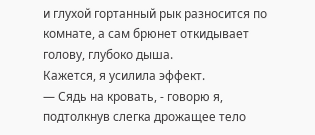и глухой гортанный рык разносится по комнате, а сам брюнет откидывает голову, глубоко дыша.
Кажется, я усилила эффект.
— Сядь на кровать, - говорю я, подтолкнув слегка дрожащее тело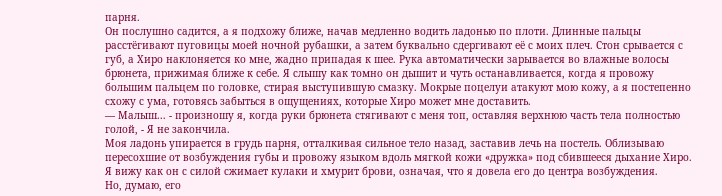парня.
Он послушно садится, а я подхожу ближе, начав медленно водить ладонью по плоти. Длинные пальцы расстёгивают пуговицы моей ночной рубашки, а затем буквально сдергивают её с моих плеч. Стон срывается с губ, а Хиро наклоняется ко мне, жадно припадая к шее. Рука автоматически зарывается во влажные волосы брюнета, прижимая ближе к себе. Я слышу как томно он дышит и чуть останавливается, когда я провожу большим пальцем по головке, стирая выступившую смазку. Мокрые поцелуи атакуют мою кожу, а я постепенно схожу с ума, готовясь забыться в ощущениях, которые Хиро может мне доставить.
— Малыш... - произношу я, когда руки брюнета стягивают с меня топ, оставляя верхнюю часть тела полностью голой, - Я не закончила.
Моя ладонь упирается в грудь парня, отталкивая сильное тело назад, заставив лечь на постель. Облизываю пересохшие от возбуждения губы и провожу языком вдоль мягкой кожи «дружка» под сбившееся дыхание Хиро. Я вижу как он с силой сжимает кулаки и хмурит брови, означая, что я довела его до центра возбуждения.
Но, думаю, его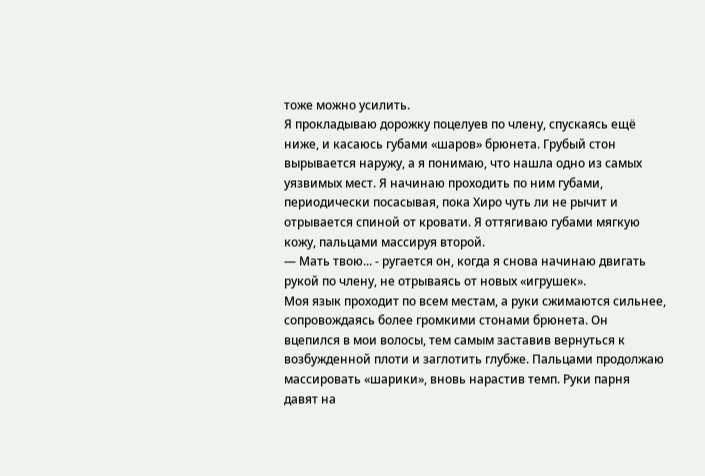тоже можно усилить.
Я прокладываю дорожку поцелуев по члену, спускаясь ещё ниже, и касаюсь губами «шаров» брюнета. Грубый стон вырывается наружу, а я понимаю, что нашла одно из самых уязвимых мест. Я начинаю проходить по ним губами, периодически посасывая, пока Хиро чуть ли не рычит и отрывается спиной от кровати. Я оттягиваю губами мягкую кожу, пальцами массируя второй.
— Мать твою... - ругается он, когда я снова начинаю двигать рукой по члену, не отрываясь от новых «игрушек».
Моя язык проходит по всем местам, а руки сжимаются сильнее, сопровождаясь более громкими стонами брюнета. Он вцепился в мои волосы, тем самым заставив вернуться к возбужденной плоти и заглотить глубже. Пальцами продолжаю массировать «шарики», вновь нарастив темп. Руки парня давят на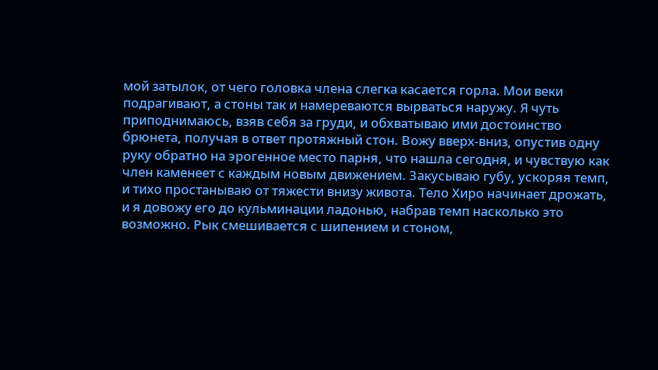мой затылок, от чего головка члена слегка касается горла. Мои веки подрагивают, а стоны так и намереваются вырваться наружу. Я чуть приподнимаюсь, взяв себя за груди, и обхватываю ими достоинство брюнета, получая в ответ протяжный стон. Вожу вверх-вниз, опустив одну руку обратно на эрогенное место парня, что нашла сегодня, и чувствую как член каменеет с каждым новым движением. Закусываю губу, ускоряя темп, и тихо простанываю от тяжести внизу живота. Тело Хиро начинает дрожать, и я довожу его до кульминации ладонью, набрав темп насколько это возможно. Рык смешивается с шипением и стоном,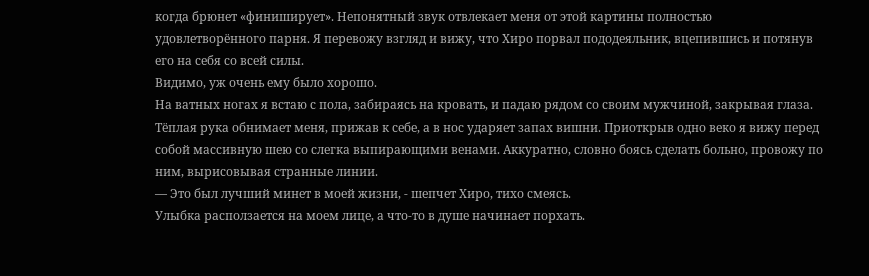когда брюнет «финиширует». Непонятный звук отвлекает меня от этой картины полностью удовлетворённого парня. Я перевожу взгляд и вижу, что Хиро порвал пододеяльник, вцепившись и потянув его на себя со всей силы.
Видимо, уж очень ему было хорошо.
На ватных ногах я встаю с пола, забираясь на кровать, и падаю рядом со своим мужчиной, закрывая глаза. Тёплая рука обнимает меня, прижав к себе, а в нос ударяет запах вишни. Приоткрыв одно веко я вижу перед собой массивную шею со слегка выпирающими венами. Аккуратно, словно боясь сделать больно, провожу по ним, вырисовывая странные линии.
— Это был лучший минет в моей жизни, - шепчет Хиро, тихо смеясь.
Улыбка расползается на моем лице, а что-то в душе начинает порхать.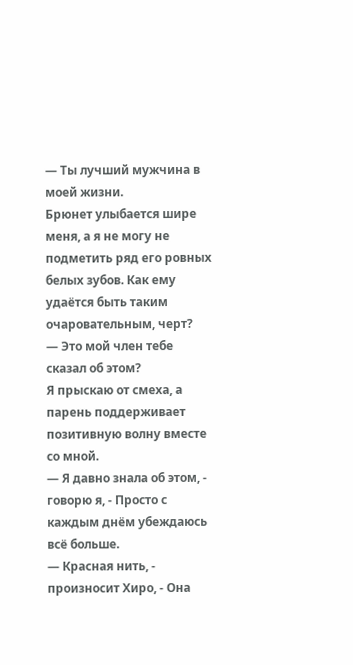— Ты лучший мужчина в моей жизни.
Брюнет улыбается шире меня, а я не могу не подметить ряд его ровных белых зубов. Как ему удаётся быть таким очаровательным, черт?
— Это мой член тебе сказал об этом?
Я прыскаю от смеха, а парень поддерживает позитивную волну вместе со мной.
— Я давно знала об этом, - говорю я, - Просто с каждым днём убеждаюсь всё больше.
— Красная нить, - произносит Хиро, - Она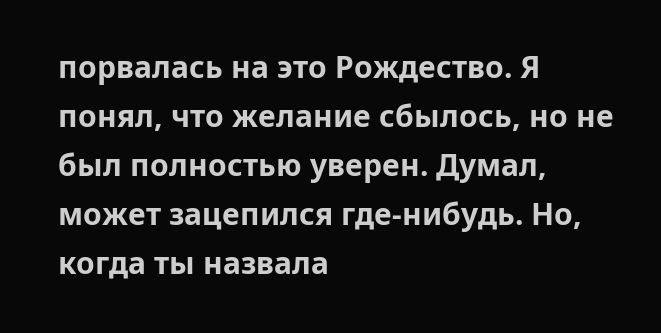порвалась на это Рождество. Я понял, что желание сбылось, но не был полностью уверен. Думал, может зацепился где-нибудь. Но, когда ты назвала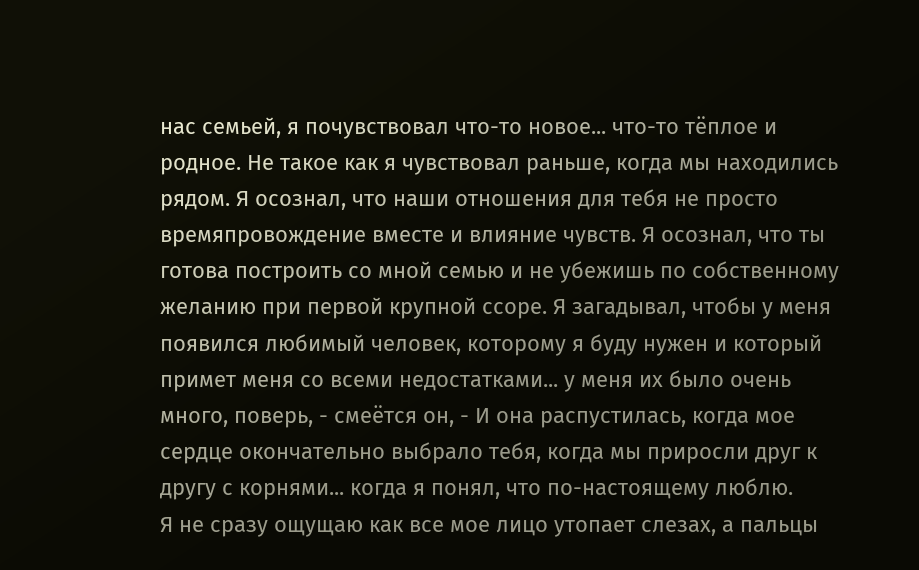нас семьей, я почувствовал что-то новое... что-то тёплое и родное. Не такое как я чувствовал раньше, когда мы находились рядом. Я осознал, что наши отношения для тебя не просто времяпровождение вместе и влияние чувств. Я осознал, что ты готова построить со мной семью и не убежишь по собственному желанию при первой крупной ссоре. Я загадывал, чтобы у меня появился любимый человек, которому я буду нужен и который примет меня со всеми недостатками... у меня их было очень много, поверь, - смеётся он, - И она распустилась, когда мое сердце окончательно выбрало тебя, когда мы приросли друг к другу с корнями... когда я понял, что по-настоящему люблю.
Я не сразу ощущаю как все мое лицо утопает слезах, а пальцы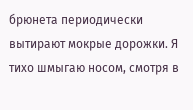брюнета периодически вытирают мокрые дорожки. Я тихо шмыгаю носом, смотря в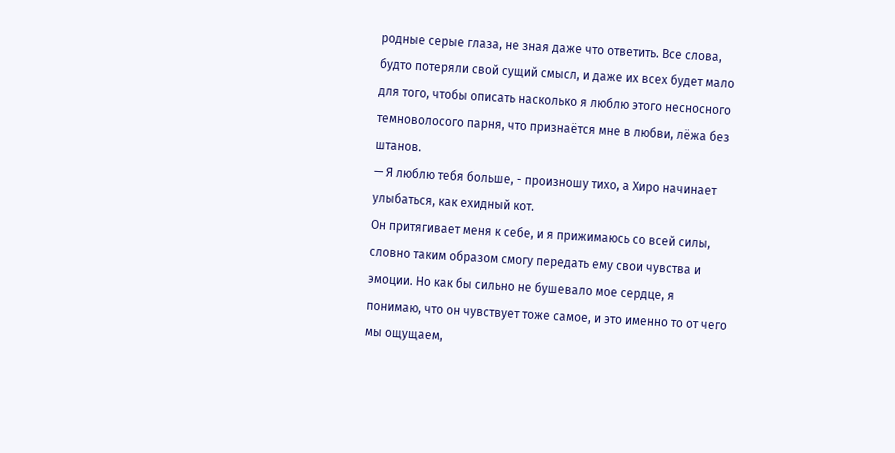родные серые глаза, не зная даже что ответить. Все слова, будто потеряли свой сущий смысл, и даже их всех будет мало для того, чтобы описать насколько я люблю этого несносного темноволосого парня, что признаётся мне в любви, лёжа без штанов.
— Я люблю тебя больше, - произношу тихо, а Хиро начинает улыбаться, как ехидный кот.
Он притягивает меня к себе, и я прижимаюсь со всей силы, словно таким образом смогу передать ему свои чувства и эмоции. Но как бы сильно не бушевало мое сердце, я понимаю, что он чувствует тоже самое, и это именно то от чего мы ощущаем,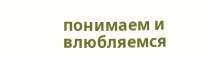понимаем и влюбляемся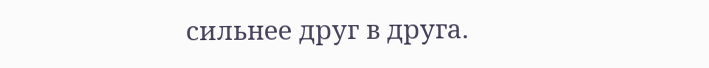сильнее друг в друга.